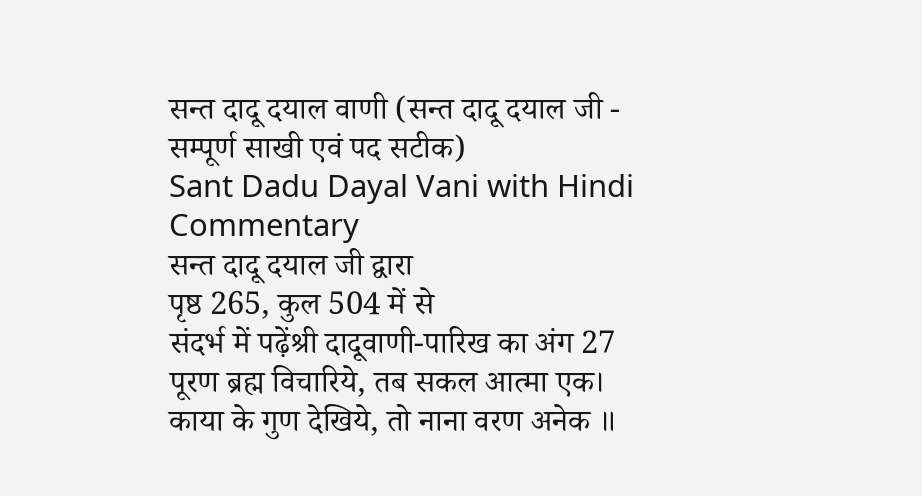सन्त दादू दयाल वाणी (सन्त दादू दयाल जी - सम्पूर्ण साखी एवं पद सटीक)
Sant Dadu Dayal Vani with Hindi Commentary
सन्त दादू दयाल जी द्वारा
पृष्ठ 265, कुल 504 में से
संदर्भ में पढ़ेंश्री दादूवाणी-पारिख का अंग 27 पूरण ब्रह्म विचारिये, तब सकल आत्मा एक। काया के गुण देखिये, तो नाना वरण अनेक ॥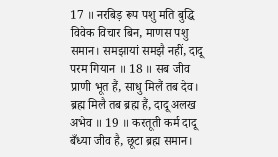17 ॥ नरबिड़ रूप पशु मति बुद्धि विवेक विचार बिन, माणस पशु समान। समझायां समझै नहीं, दादू परम गियान ॥ 18 ॥ सब जीव प्राणी भूत हैं, साधु मिलैं तब देव। ब्रह्म मिलै तब ब्रह्म हैं, दादू अलख अभेव ॥ 19 ॥ करतूती कर्म दादू बँध्या जीव है, छूटा ब्रह्म समान।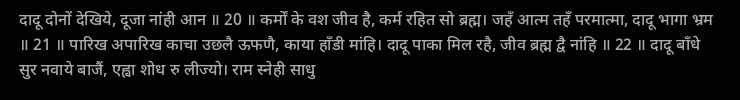दादू दोनों देखिये, दूजा नांही आन ॥ 20 ॥ कर्मों के वश जीव है, कर्म रहित सो ब्रह्म। जहँ आत्म तहँ परमात्मा, दादू भागा भ्रम ॥ 21 ॥ पारिख अपारिख काचा उछलै ऊफणै, काया हाँडी मांहि। दादू पाका मिल रहै, जीव ब्रह्म द्वै नांहि ॥ 22 ॥ दादू बाँधे सुर नवाये बाजैं, एह्वा शोध रु लीज्यो। राम स्नेही साधु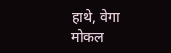हाथे, वेगा मोकल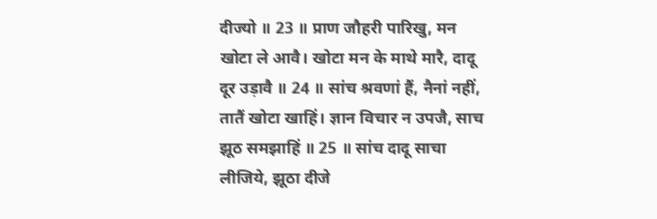दीज्यो ॥ 23 ॥ प्राण जौहरी पारिखु, मन खोटा ले आवै। खोटा मन के माथे मारै, दादू दूर उड़ावै ॥ 24 ॥ सांच श्रवणां हैं, नैनां नहीं, तातैं खोटा खाहिं। ज्ञान विचार न उपजै, साच झूठ समझाहिं ॥ 25 ॥ सांच दादू साचा लीजिये, झूठा दीजे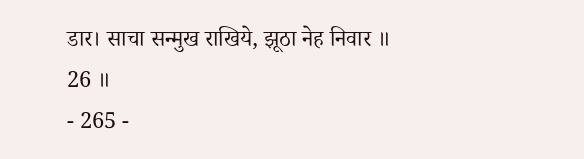डार। साचा सन्मुख राखिये, झूठा नेह निवार ॥ 26 ॥
- 265 -